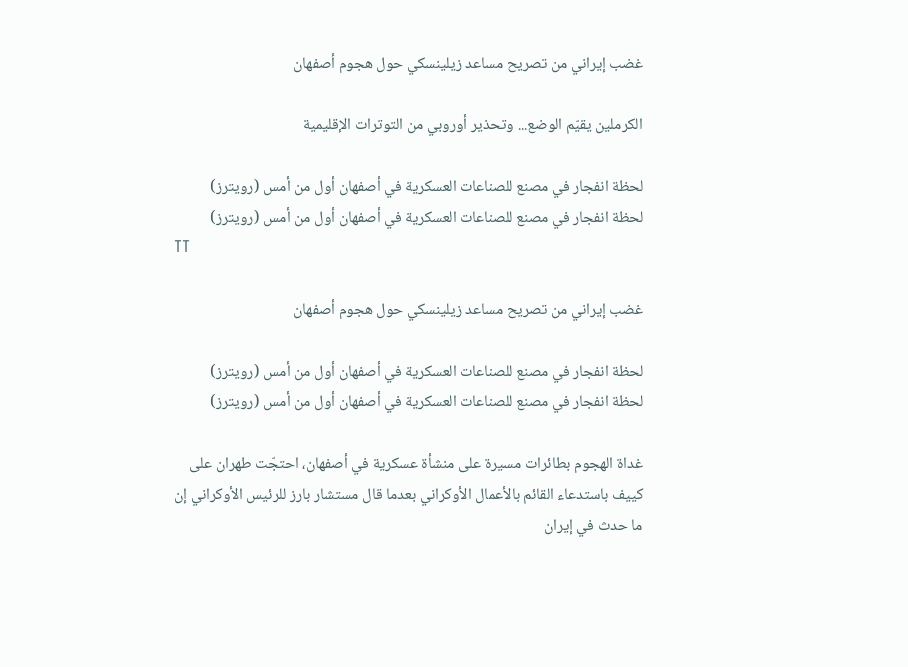غضب إيراني من تصريح مساعد زيلينسكي حول هجوم أصفهان

الكرملين يقيّم الوضع... وتحذير أوروبي من التوترات الإقليمية

لحظة انفجار في مصنع للصناعات العسكرية في أصفهان أول من أمس (رويترز)
لحظة انفجار في مصنع للصناعات العسكرية في أصفهان أول من أمس (رويترز)
TT

غضب إيراني من تصريح مساعد زيلينسكي حول هجوم أصفهان

لحظة انفجار في مصنع للصناعات العسكرية في أصفهان أول من أمس (رويترز)
لحظة انفجار في مصنع للصناعات العسكرية في أصفهان أول من أمس (رويترز)

غداة الهجوم بطائرات مسيرة على منشأة عسكرية في أصفهان، احتجّت طهران على كييف باستدعاء القائم بالأعمال الأوكراني بعدما قال مستشار بارز للرئيس الأوكراني إن ما حدث في إيران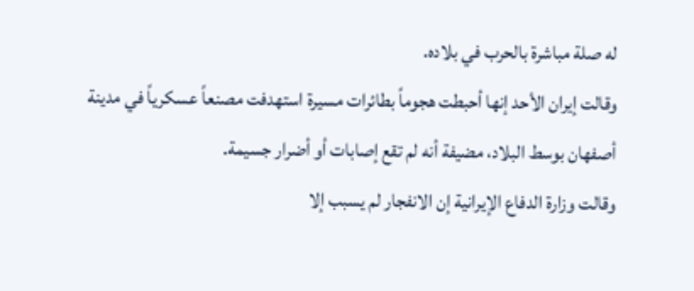له صلة مباشرة بالحرب في بلاده.
وقالت إيران الأحد إنها أحبطت هجوماً بطائرات مسيرة استهدفت مصنعاً عسكرياً في مدينة أصفهان بوسط البلاد، مضيفة أنه لم تقع إصابات أو أضرار جسيمة.
وقالت وزارة الدفاع الإيرانية إن الانفجار لم يسبب إلا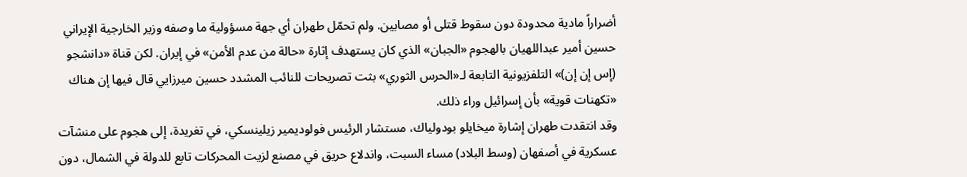أضراراً مادية محدودة دون سقوط قتلى أو مصابين. ولم تحمّل طهران أي جهة مسؤولية ما وصفه وزير الخارجية الإيراني حسين أمير عبداللهيان بالهجوم «الجبان» الذي كان يستهدف إثارة «حالة من عدم الأمن» في إيران. لكن قناة «دانشجو (إس إن إن)» التلفزيونية التابعة لـ«الحرس الثوري» بثت تصريحات للنائب المشدد حسين ميرزايي قال فيها إن هناك «تكهنات قوية» بأن إسرائيل وراء ذلك.
وقد انتقدت طهران إشارة ميخايلو بودولياك، مستشار الرئيس فولوديمير زيلينسكي، في تغريدة، إلى هجوم على منشآت عسكرية في أصفهان (وسط البلاد) مساء السبت، واندلاع حريق في مصنع لزيت المحركات تابع للدولة في الشمال، دون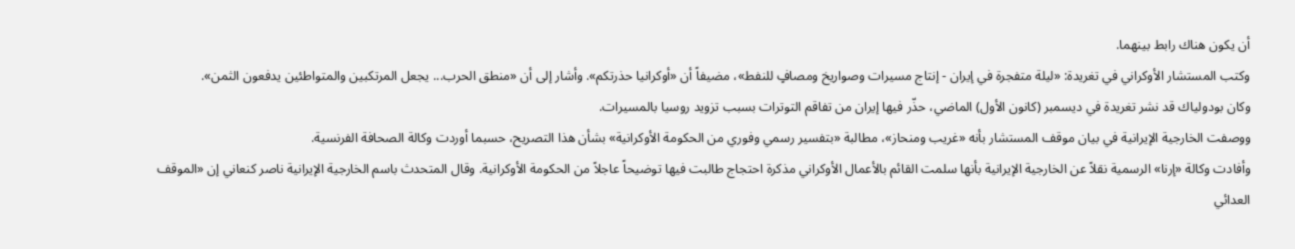أن يكون هناك رابط بينهما.
وكتب المستشار الأوكراني في تغريدة: «ليلة متفجرة في إيران - إنتاج مسيرات وصواريخ ومصافٍ للنفط»، مضيفاً أن «أوكرانيا حذرتكم». وأشار إلى أن «منطق الحرب... يجعل المرتكبين والمتواطئين يدفعون الثمن».
وكان بودولياك قد نشر تغريدة في ديسمبر (كانون الأول) الماضي، حذّر فيها إيران من تفاقم التوترات بسبب تزويد روسيا بالمسيرات.
ووصفت الخارجية الإيرانية في بيان موقف المستشار بأنه «غريب ومنحاز»، مطالبة «بتفسير رسمي وفوري من الحكومة الأوكرانية» بشأن هذا التصريح، حسبما أوردت وكالة الصحافة الفرنسية.
وأفادت وکالة «إرنا» الرسمية نقلاً عن الخارجية الإيرانية بأنها سلمت القائم بالأعمال الأوكراني مذكرة احتجاج طالبت فيها توضيحاً عاجلاً من الحكومة الأوكرانية. وقال المتحدث باسم الخارجية الإيرانية ناصر كنعاني إن «الموقف العدائي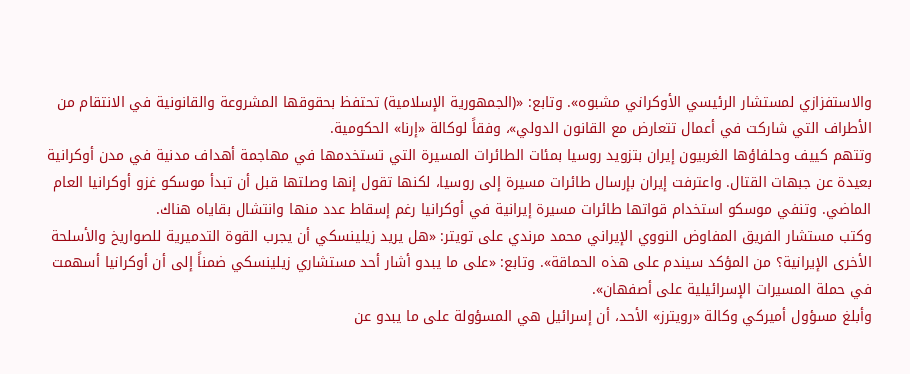والاستفزازي لمستشار الرئيسي الأوكراني مشبوه». وتابع: «(الجمهورية الإسلامية) تحتفظ بحقوقها المشروعة والقانونية في الانتقام من الأطراف التي شاركت في أعمال تتعارض مع القانون الدولي»، وفقاً لوكالة «إرنا» الحكومية.
وتتهم كييف وحلفاؤها الغربيون إيران بتزويد روسيا بمئات الطائرات المسيرة التي تستخدمها في مهاجمة أهداف مدنية في مدن أوكرانية بعيدة عن جبهات القتال. واعترفت إيران بإرسال طائرات مسيرة إلى روسيا، لكنها تقول إنها وصلتها قبل أن تبدأ موسكو غزو أوكرانيا العام الماضي. وتنفي موسكو استخدام قواتها طائرات مسيرة إيرانية في أوكرانيا رغم إسقاط عدد منها وانتشال بقاياه هناك.
وكتب مستشار الفريق المفاوض النووي الإيراني محمد مرندي على تويتر: «هل يريد زيلينسكي أن يجرب القوة التدميرية للصواريخ والأسلحة الأخرى الإيرانية؟ من المؤكد سيندم على هذه الحماقة». وتابع: «على ما يبدو أشار أحد مستشاري زيلينسكي ضمناً إلى أن أوكرانيا أسهمت في حملة المسيرات الإسرائيلية على أصفهان».
وأبلغ مسؤول أميركي وكالة «رويترز» الأحد، أن إسرائيل هي المسؤولة على ما يبدو عن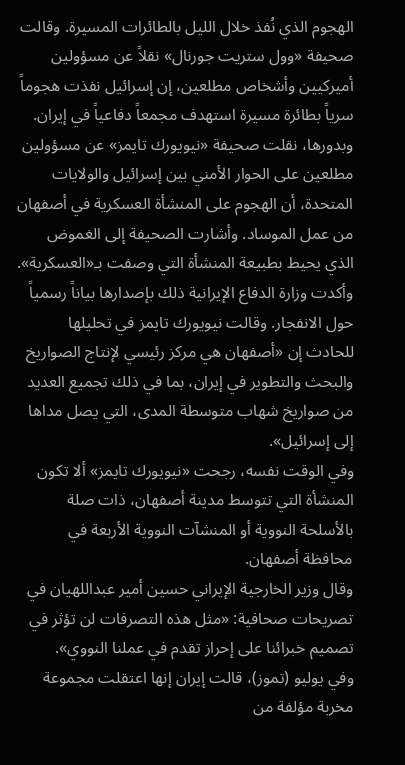الهجوم الذي نُفذ خلال الليل بالطائرات المسيرة. وقالت صحيفة «وول ستريت جورنال» نقلاً عن مسؤولين أميركيين وأشخاص مطلعين، إن إسرائيل نفذت هجوماً سرياً بطائرة مسيرة استهدف مجمعاً دفاعياً في إيران.
وبدورها، نقلت صحيفة «نيويورك تايمز» عن مسؤولين مطلعين على الحوار الأمني بين إسرائيل والولايات المتحدة، أن الهجوم على المنشأة العسكرية في أصفهان من عمل الموساد. وأشارت الصحيفة إلى الغموض الذي يحيط بطبيعة المنشأة التي وصفت بـ«العسكرية». وأكدت وزارة الدفاع الإيرانية ذلك بإصدارها بياناً رسمياً حول الانفجار. وقالت نيويورك تايمز في تحليلها للحادث إن «أصفهان هي مركز رئيسي لإنتاج الصواريخ والبحث والتطوير في إيران، بما في ذلك تجميع العديد من صواريخ شهاب متوسطة المدى، التي يصل مداها إلى إسرائيل».
وفي الوقت نفسه، رجحت «نيويورك تايمز» ألا تكون المنشأة التي تتوسط مدينة أصفهان، ذات صلة بالأسلحة النووية أو المنشآت النووية الأربعة في محافظة أصفهان.
وقال وزير الخارجية الإيراني حسين أمير عبداللهيان في تصريحات صحافية: «مثل هذه التصرفات لن تؤثر في تصميم خبرائنا على إحراز تقدم في عملنا النووي».
وفي يوليو (تموز)، قالت إيران إنها اعتقلت مجموعة مخربة مؤلفة من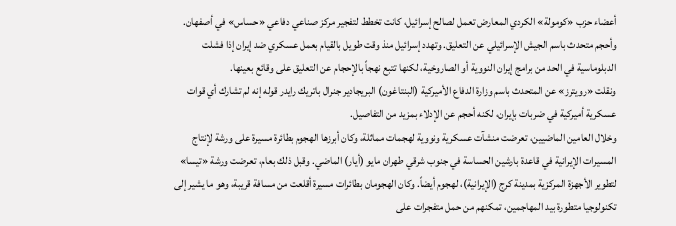أعضاء حزب «كومولة» الكردي المعارض تعمل لصالح إسرائيل، كانت تخطط لتفجير مركز صناعي دفاعي «حساس» في أصفهان.
وأحجم متحدث باسم الجيش الإسرائيلي عن التعليق. وتهدد إسرائيل منذ وقت طويل بالقيام بعمل عسكري ضد إيران إذا فشلت الدبلوماسية في الحد من برامج إيران النووية أو الصاروخية، لكنها تتبع نهجاً بالإحجام عن التعليق على وقائع بعينها.
ونقلت «رويترز» عن المتحدث باسم وزارة الدفاع الأميركية (البنتاغون) البريجادير جنرال باتريك رايدر قوله إنه لم تشارك أي قوات عسكرية أميركية في ضربات بإيران، لكنه أحجم عن الإدلاء بمزيد من التفاصيل.
وخلال العامين الماضيين، تعرضت منشآت عسكرية ونووية لهجمات مماثلة، وكان أبرزها الهجوم بطائرة مسيرة على ورشة لإنتاج المسيرات الإيرانية في قاعدة بارشين الحساسة في جنوب شرقي طهران مايو (أيار) الماضي. وقبل ذلك بعام، تعرضت ورشة «تيسا» لتطوير الأجهزة المركزية بمدينة كرج (الإيرانية)، لهجوم أيضاً. وكان الهجومان بطائرات مسيرة أقلعت من مسافة قريبة، وهو ما يشير إلى تكنولوجيا متطورة بيد المهاجمين، تمكنهم من حمل متفجرات على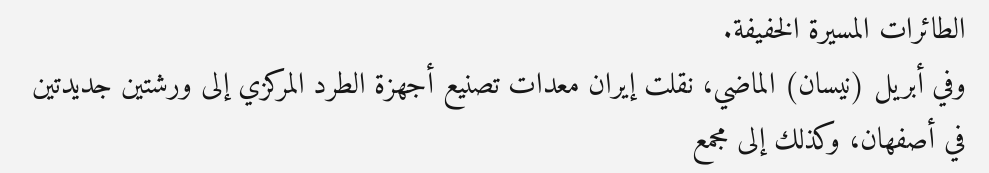الطائرات المسيرة الخفيفة.
وفي أبريل (نيسان) الماضي، نقلت إيران معدات تصنيع أجهزة الطرد المركزي إلى ورشتين جديدتين في أصفهان، وكذلك إلى مجمع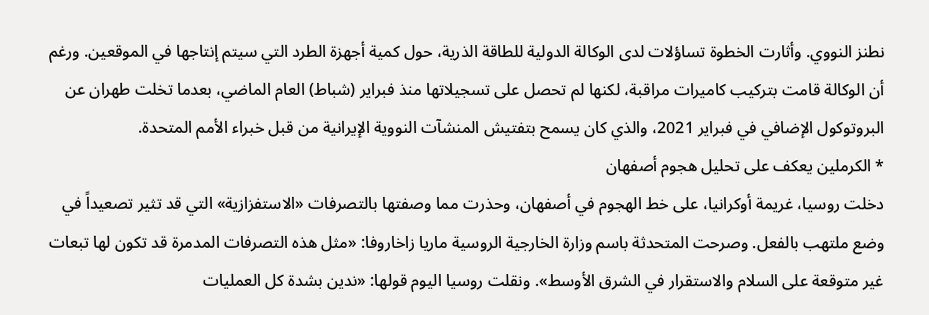نطنز النووي. وأثارت الخطوة تساؤلات لدى الوكالة الدولية للطاقة الذرية، حول كمية أجهزة الطرد التي سيتم إنتاجها في الموقعين. ورغم أن الوكالة قامت بتركيب كاميرات مراقبة، لكنها لم تحصل على تسجيلاتها منذ فبراير (شباط) العام الماضي، بعدما تخلت طهران عن البروتوكول الإضافي في فبراير 2021، والذي كان يسمح بتفتيش المنشآت النووية الإيرانية من قبل خبراء الأمم المتحدة.
* الكرملين يعكف على تحليل هجوم أصفهان
دخلت روسيا، غريمة أوكرانيا، على خط الهجوم في أصفهان، وحذرت مما وصفتها بالتصرفات «الاستفزازية» التي قد تثير تصعيداً في وضع ملتهب بالفعل. وصرحت المتحدثة باسم وزارة الخارجية الروسية ماريا زاخاروفا: «مثل هذه التصرفات المدمرة قد تكون لها تبعات غير متوقعة على السلام والاستقرار في الشرق الأوسط». ونقلت روسيا اليوم قولها: «ندين بشدة كل العمليات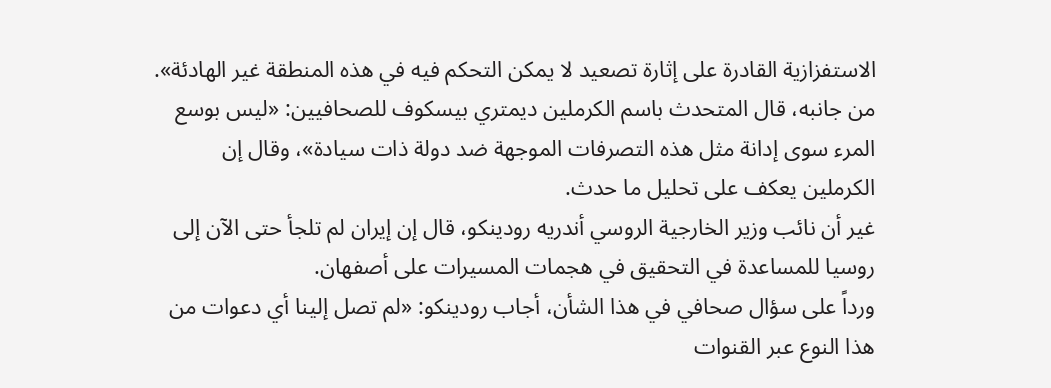الاستفزازية القادرة على إثارة تصعيد لا يمكن التحكم فيه في هذه المنطقة غير الهادئة».
من جانبه، قال المتحدث باسم الكرملين ديمتري بيسكوف للصحافيين: «ليس بوسع المرء سوى إدانة مثل هذه التصرفات الموجهة ضد دولة ذات سيادة»، وقال إن الكرملين يعكف على تحليل ما حدث.
غير أن نائب وزير الخارجية الروسي أندريه رودينكو، قال إن إيران لم تلجأ حتى الآن إلى روسيا للمساعدة في التحقيق في هجمات المسيرات على أصفهان.
ورداً على سؤال صحافي في هذا الشأن، أجاب رودينكو: «لم تصل إلينا أي دعوات من هذا النوع عبر القنوات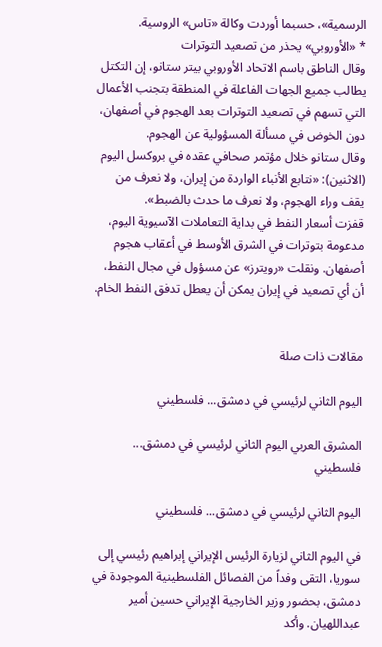الرسمية»، حسبما أوردت وكالة «تاس» الروسية.
* «الأوروبي» يحذر من تصعيد التوترات
وقال الناطق باسم الاتحاد الأوروبي بيتر ستانو، إن التكتل يطالب جميع الجهات الفاعلة في المنطقة بتجنب الأعمال التي تسهم في تصعيد التوترات بعد الهجوم في أصفهان، دون الخوض في مسألة المسؤولية عن الهجوم.
وقال ستانو خلال مؤتمر صحافي عقده في بروكسل اليوم (الاثنين): «نتابع الأنباء الواردة من إيران، ولا نعرف من يقف وراء الهجوم، ولا نعرف ما حدث بالضبط».
قفزت أسعار النفط في بداية التعاملات الآسيوية اليوم، مدعومة بتوترات في الشرق الأوسط في أعقاب هجوم أصفهان. ونقلت «رويترز» عن مسؤول في مجال النفط، أن أي تصعيد في إيران يمكن أن يعطل تدفق النفط الخام.


مقالات ذات صلة

اليوم الثاني لرئيسي في دمشق... فلسطيني

المشرق العربي اليوم الثاني لرئيسي في دمشق... فلسطيني

اليوم الثاني لرئيسي في دمشق... فلسطيني

في اليوم الثاني لزيارة الرئيس الإيراني إبراهيم رئيسي إلى سوريا، التقى وفداً من الفصائل الفلسطينية الموجودة في دمشق، بحضور وزير الخارجية الإيراني حسين أمير عبداللهيان. وأكد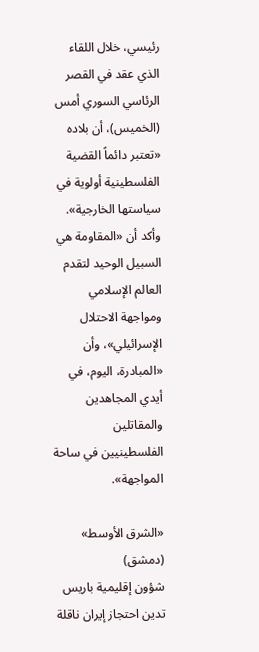رئيسي، خلال اللقاء الذي عقد في القصر الرئاسي السوري أمس (الخميس)، أن بلاده «تعتبر دائماً القضية الفلسطينية أولوية في سياستها الخارجية». وأكد أن «المقاومة هي السبيل الوحيد لتقدم العالم الإسلامي ومواجهة الاحتلال الإسرائيلي»، وأن «المبادرة، اليوم، في أيدي المجاهدين والمقاتلين الفلسطينيين في ساحة المواجهة».

«الشرق الأوسط» (دمشق)
شؤون إقليمية باريس تدين احتجاز إيران ناقلة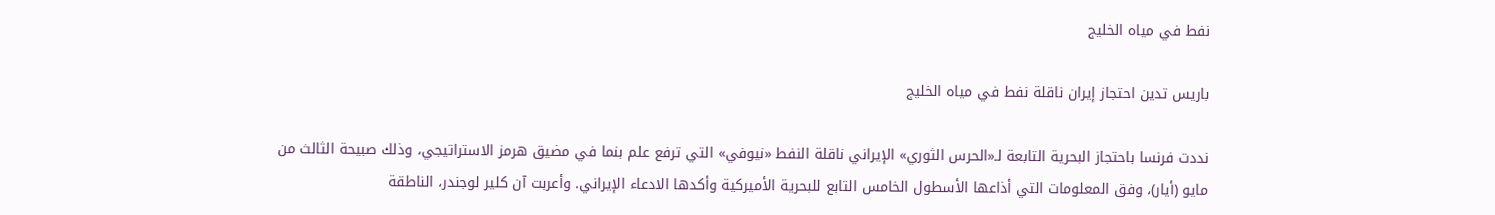نفط في مياه الخليج

باريس تدين احتجاز إيران ناقلة نفط في مياه الخليج

نددت فرنسا باحتجاز البحرية التابعة لـ«الحرس الثوري» الإيراني ناقلة النفط «نيوفي» التي ترفع علم بنما في مضيق هرمز الاستراتيجي، وذلك صبيحة الثالث من مايو (أيار)، وفق المعلومات التي أذاعها الأسطول الخامس التابع للبحرية الأميركية وأكدها الادعاء الإيراني. وأعربت آن كلير لوجندر، الناطقة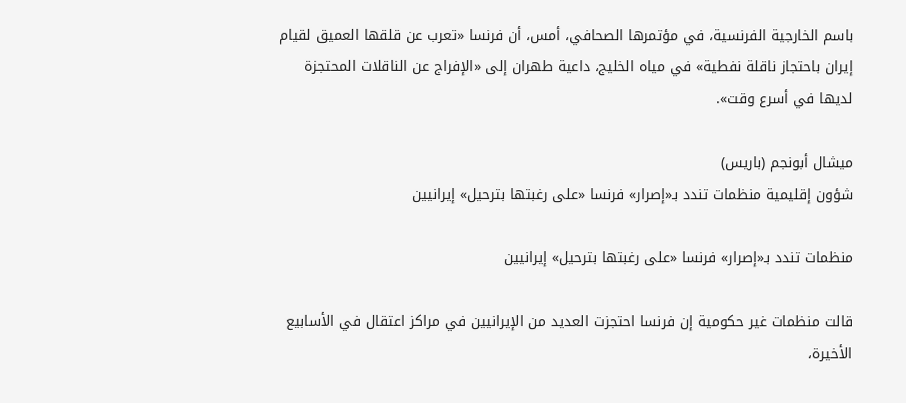باسم الخارجية الفرنسية، في مؤتمرها الصحافي، أمس، أن فرنسا «تعرب عن قلقها العميق لقيام إيران باحتجاز ناقلة نفطية» في مياه الخليج، داعية طهران إلى «الإفراج عن الناقلات المحتجزة لديها في أسرع وقت».

ميشال أبونجم (باريس)
شؤون إقليمية منظمات تندد بـ«إصرار» فرنسا «على رغبتها بترحيل» إيرانيين

منظمات تندد بـ«إصرار» فرنسا «على رغبتها بترحيل» إيرانيين

قالت منظمات غير حكومية إن فرنسا احتجزت العديد من الإيرانيين في مراكز اعتقال في الأسابيع الأخيرة،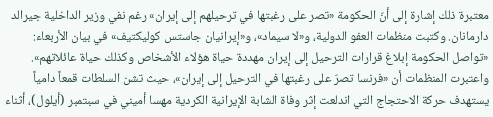معتبرة ذلك إشارة إلى أنّ الحكومة «تصر على رغبتها في ترحيلهم إلى إيران» رغم نفي وزير الداخلية جيرالد دارمانان. وكتبت منظمات العفو الدولية، و«لا سيماد»، و«إيرانيان جاستس كوليكتيف» في بيان الأربعاء: «تواصل الحكومة إبلاغ قرارات الترحيل إلى إيران مهددة حياة هؤلاء الأشخاص وكذلك حياة عائلاتهم». واعتبرت المنظمات أن «فرنسا تصرّ على رغبتها في الترحيل إلى إيران»، حيث تشن السلطات قمعاً دامياً يستهدف حركة الاحتجاج التي اندلعت إثر وفاة الشابة الإيرانية الكردية مهسا أميني في سبتمبر (أيلول)، أثناء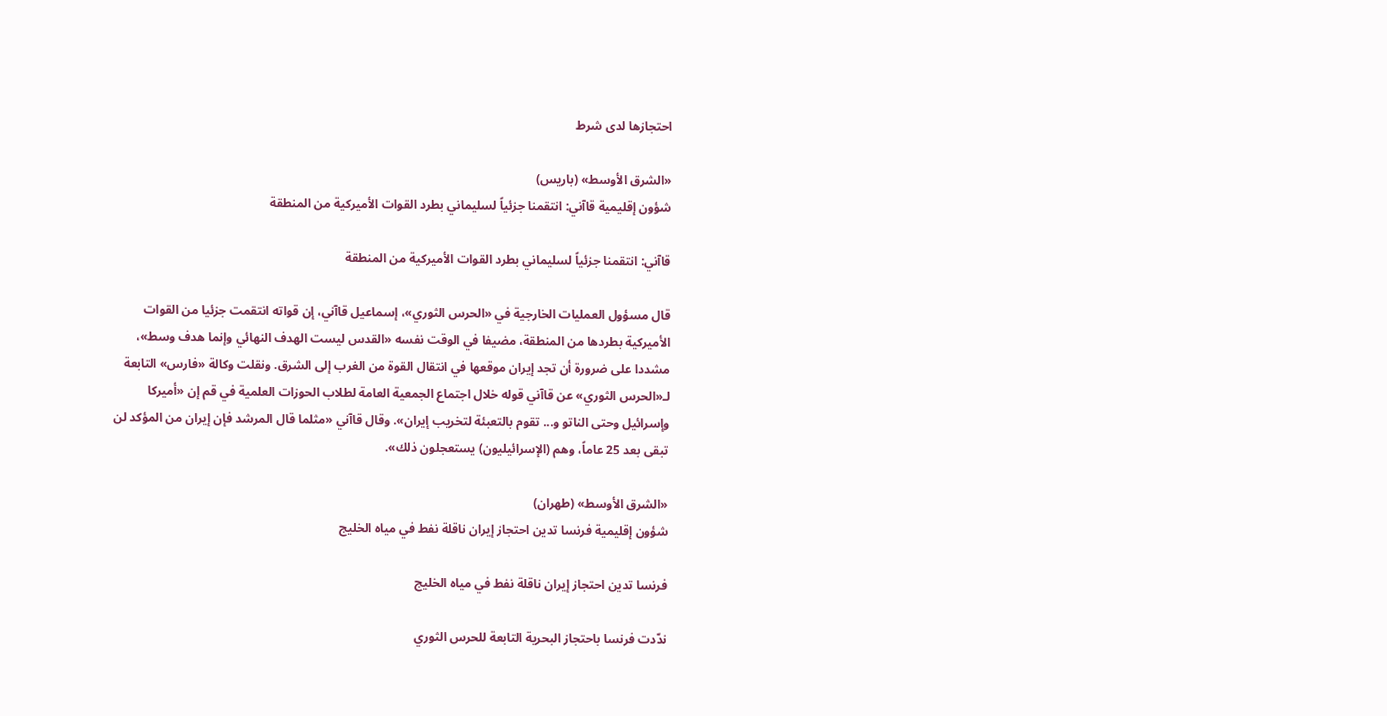احتجازها لدى شرط

«الشرق الأوسط» (باريس)
شؤون إقليمية قاآني: انتقمنا جزئياً لسليماني بطرد القوات الأميركية من المنطقة

قاآني: انتقمنا جزئياً لسليماني بطرد القوات الأميركية من المنطقة

قال مسؤول العمليات الخارجية في «الحرس الثوري»، إسماعيل قاآني، إن قواته انتقمت جزئيا من القوات الأميركية بطردها من المنطقة، مضيفا في الوقت نفسه «القدس ليست الهدف النهائي وإنما هدف وسط»، مشددا على ضرورة أن تجد إيران موقعها في انتقال القوة من الغرب إلى الشرق. ونقلت وكالة «فارس» التابعة لـ«الحرس الثوري» عن قاآني قوله خلال اجتماع الجمعية العامة لطلاب الحوزات العلمية في قم إن «أميركا وإسرائيل وحتى الناتو و... تقوم بالتعبئة لتخريب إيران». وقال قاآني «مثلما قال المرشد فإن إيران من المؤكد لن تبقى بعد 25 عاماً، وهم (الإسرائيليون) يستعجلون ذلك».

«الشرق الأوسط» (طهران)
شؤون إقليمية فرنسا تدين احتجاز إيران ناقلة نفط في مياه الخليج

فرنسا تدين احتجاز إيران ناقلة نفط في مياه الخليج

ندّدت فرنسا باحتجاز البحرية التابعة للحرس الثوري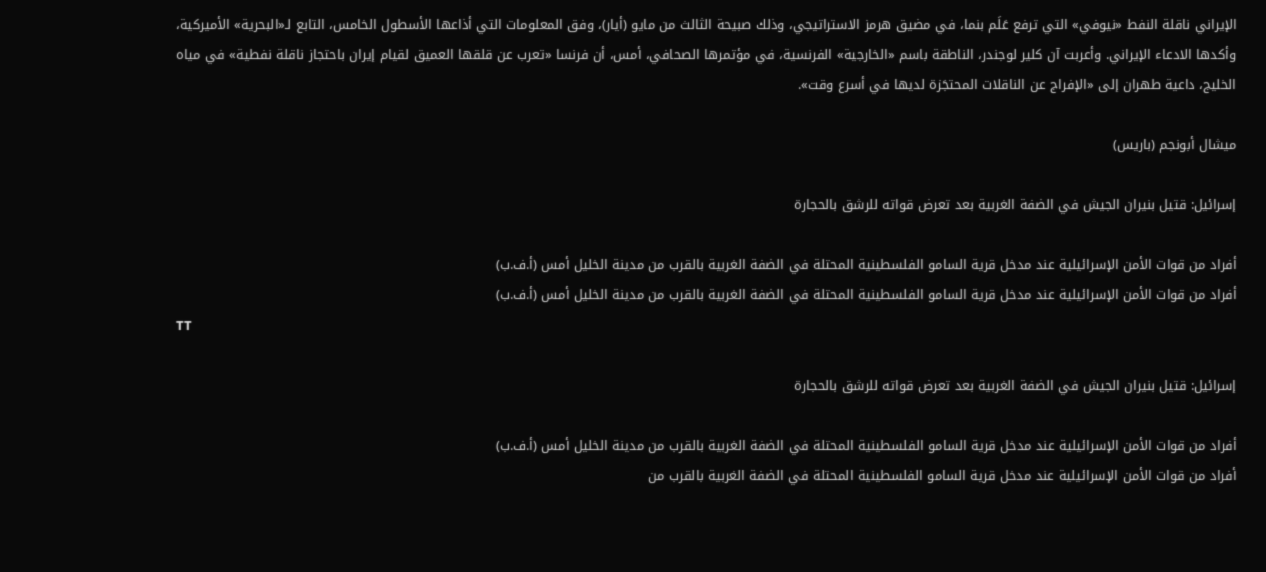الإيراني ناقلة النفط «نيوفي» التي ترفع عَلَم بنما، في مضيق هرمز الاستراتيجي، وذلك صبيحة الثالث من مايو (أيار)، وفق المعلومات التي أذاعها الأسطول الخامس، التابع لـ«البحرية» الأميركية، وأكدها الادعاء الإيراني. وأعربت آن كلير لوجندر، الناطقة باسم «الخارجية» الفرنسية، في مؤتمرها الصحافي، أمس، أن فرنسا «تعرب عن قلقها العميق لقيام إيران باحتجاز ناقلة نفطية» في مياه الخليج، داعية طهران إلى «الإفراج عن الناقلات المحتجَزة لديها في أسرع وقت».

ميشال أبونجم (باريس)

إسرائيل: قتيل بنيران الجيش في الضفة الغربية بعد تعرض قواته للرشق بالحجارة

أفراد من قوات الأمن الإسرائيلية عند مدخل قرية السامو الفلسطينية المحتلة في الضفة الغربية بالقرب من مدينة الخليل أمس (أ.ف.ب)
أفراد من قوات الأمن الإسرائيلية عند مدخل قرية السامو الفلسطينية المحتلة في الضفة الغربية بالقرب من مدينة الخليل أمس (أ.ف.ب)
TT

إسرائيل: قتيل بنيران الجيش في الضفة الغربية بعد تعرض قواته للرشق بالحجارة

أفراد من قوات الأمن الإسرائيلية عند مدخل قرية السامو الفلسطينية المحتلة في الضفة الغربية بالقرب من مدينة الخليل أمس (أ.ف.ب)
أفراد من قوات الأمن الإسرائيلية عند مدخل قرية السامو الفلسطينية المحتلة في الضفة الغربية بالقرب من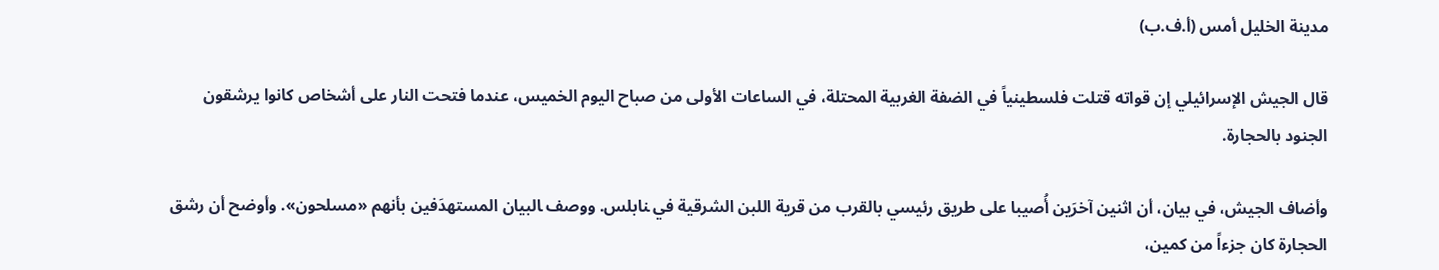مدينة الخليل أمس (أ.ف.ب)

قال الجيش الإسرائيلي إن قواته قتلت فلسطينياً في الضفة الغربية المحتلة، في الساعات الأولى من صباح اليوم ‌الخميس، عندما ‌فتحت ‌النار على أشخاص ‌كانوا يرشقون الجنود بالحجارة.

وأضاف الجيش، في بيان، أن اثنين آخرَين أُصيبا على طريق رئيسي بالقرب من ‌قرية اللبن الشرقية في ‍نابلس. ووصف ‍البيان المستهدَفين بأنهم «مسلحون». وأوضح أن رشق الحجارة كان جزءاً من كمين،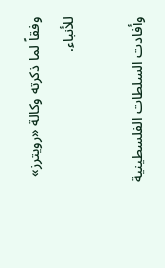وفقاً لما ذكرته وكالة «رويترز» للأنباء.

وأفادت السلطات الفلسطينية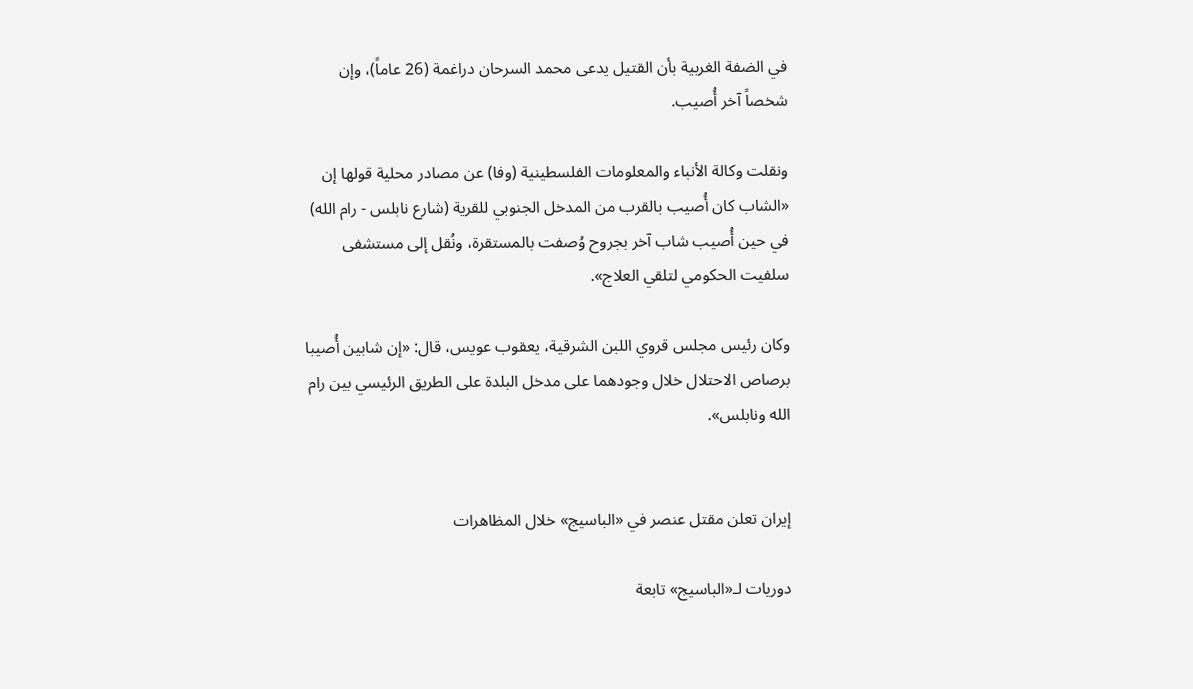في الضفة الغربية بأن القتيل يدعى محمد السرحان دراغمة (26 عاماً)، وإن شخصاً آخر أُصيب.

ونقلت وكالة الأنباء والمعلومات الفلسطينية (وفا) عن مصادر محلية قولها إن «الشاب كان أُصيب بالقرب من المدخل الجنوبي للقرية (شارع نابلس - رام الله) في حين أُصيب شاب آخر بجروح وُصفت بالمستقرة، ونُقل إلى مستشفى سلفيت الحكومي لتلقي العلاج».

وكان رئيس مجلس قروي اللبن الشرقية، يعقوب عويس، قال: «إن شابين أُصيبا برصاص الاحتلال خلال وجودهما على مدخل البلدة على الطريق الرئيسي بين رام الله ونابلس».


إيران تعلن مقتل عنصر في «الباسيج» خلال المظاهرات

دوريات لـ«الباسيج» تابعة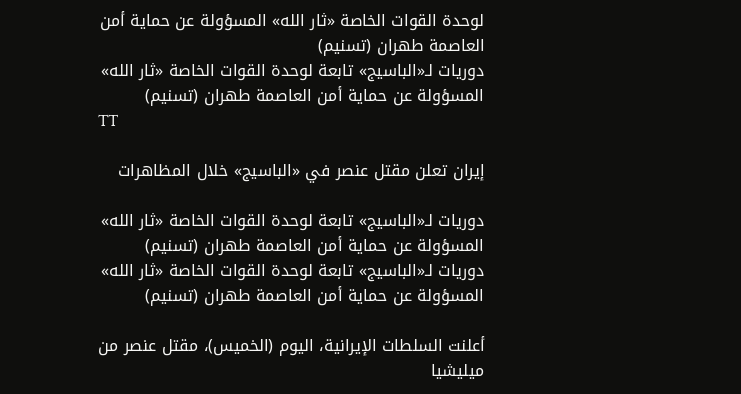لوحدة القوات الخاصة «ثار الله» المسؤولة عن حماية أمن العاصمة طهران (تسنيم)
دوريات لـ«الباسيج» تابعة لوحدة القوات الخاصة «ثار الله» المسؤولة عن حماية أمن العاصمة طهران (تسنيم)
TT

إيران تعلن مقتل عنصر في «الباسيج» خلال المظاهرات

دوريات لـ«الباسيج» تابعة لوحدة القوات الخاصة «ثار الله» المسؤولة عن حماية أمن العاصمة طهران (تسنيم)
دوريات لـ«الباسيج» تابعة لوحدة القوات الخاصة «ثار الله» المسؤولة عن حماية أمن العاصمة طهران (تسنيم)

أعلنت السلطات الإيرانية، اليوم (الخميس)، مقتل عنصر من ميليشيا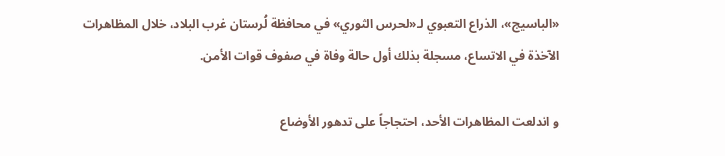«الباسيج»، الذراع التعبوي لـ«لحرس الثوري» في محافظة لُرستان غرب البلاد، خلال المظاهرات الآخذة في الاتساع، مسجلة بذلك أول حالة وفاة في صفوف قوات الأمن.

و اندلعت المظاهرات الأحد، احتجاجاً على تدهور الأوضاع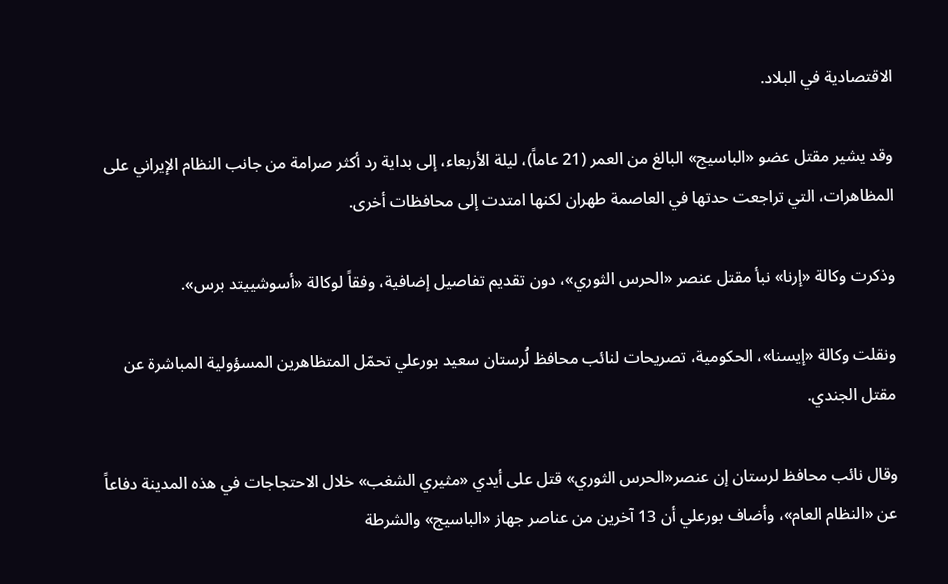الاقتصادية في البلاد.

وقد يشير مقتل عضو «الباسيج» البالغ من العمر (21 عاماً)، ليلة الأربعاء، إلى بداية رد أكثر صرامة من جانب النظام الإيراني على المظاهرات، التي تراجعت حدتها في العاصمة طهران لكنها امتدت إلى محافظات أخرى.

وذكرت وكالة «إرنا» نبأ مقتل عنصر «الحرس الثوري»، دون تقديم تفاصيل إضافية، وفقاً لوكالة «أسوشييتد برس».

ونقلت وكالة «إيسنا»، الحكومية، تصريحات لنائب محافظ لُرستان سعيد بورعلي تحمّل المتظاهرين المسؤولية المباشرة عن مقتل الجندي.

وقال نائب محافظ لرستان إن عنصر«الحرس الثوري» قتل على أيدي «مثيري الشغب» خلال الاحتجاجات في هذه المدينة دفاعاً عن «النظام العام»، وأضاف بورعلي أن 13 آخرين من عناصر جهاز «الباسيج» والشرطة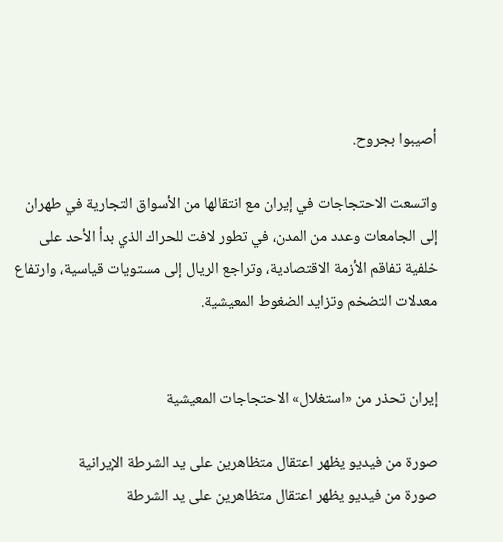أصيبوا بجروح.

واتسعت الاحتجاجات في إيران مع انتقالها من الأسواق التجارية في طهران إلى الجامعات وعدد من المدن، في تطور لافت للحراك الذي بدأ الأحد على خلفية تفاقم الأزمة الاقتصادية، وتراجع الريال إلى مستويات قياسية، وارتفاع معدلات التضخم وتزايد الضغوط المعيشية.


إيران تحذر من «استغلال» الاحتجاجات المعيشية

صورة من فيديو يظهر اعتقال متظاهرين على يد الشرطة الإيرانية
صورة من فيديو يظهر اعتقال متظاهرين على يد الشرطة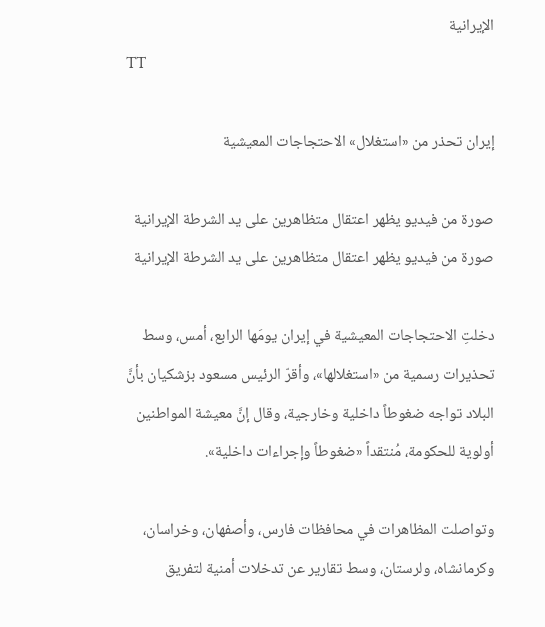الإيرانية
TT

إيران تحذر من «استغلال» الاحتجاجات المعيشية

صورة من فيديو يظهر اعتقال متظاهرين على يد الشرطة الإيرانية
صورة من فيديو يظهر اعتقال متظاهرين على يد الشرطة الإيرانية

دخلتِ الاحتجاجات المعيشية في إيران يومَها الرابع، أمس، وسط تحذيرات رسمية من «استغلالها»، وأقرّ الرئيس مسعود بزشكيان بأنَّ البلاد تواجه ضغوطاً داخلية وخارجية، وقال إنَّ معيشة المواطنين أولوية للحكومة، مُنتقداً «ضغوطاً وإجراءات داخلية».

وتواصلت المظاهرات في محافظات فارس، وأصفهان، وخراسان، وكرمانشاه، ولرستان، وسط تقارير عن تدخلات أمنية لتفريق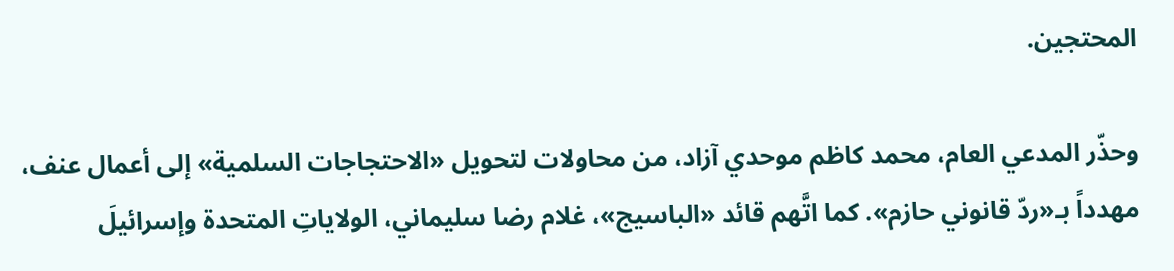المحتجين.

وحذّر المدعي العام، محمد كاظم موحدي آزاد، من محاولات لتحويل «الاحتجاجات السلمية» إلى أعمال عنف، مهدداً بـ«ردّ قانوني حازم». كما اتَّهم قائد «الباسيج»، غلام رضا سليماني، الولاياتِ المتحدة وإسرائيلَ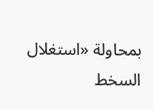بمحاولة «استغلال السخط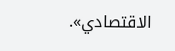الاقتصادي».